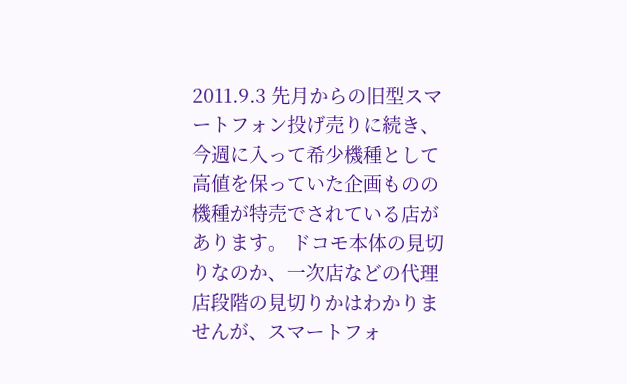2011.9.3 先月からの旧型スマートフォン投げ売りに続き、今週に入って希少機種として高値を保っていた企画ものの機種が特売でされている店があります。 ドコモ本体の見切りなのか、一次店などの代理店段階の見切りかはわかりませんが、スマートフォ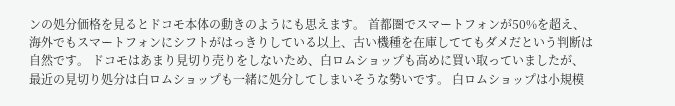ンの処分価格を見るとドコモ本体の動きのようにも思えます。 首都圏でスマートフォンが50%を超え、海外でもスマートフォンにシフトがはっきりしている以上、古い機種を在庫しててもダメだという判断は自然です。 ドコモはあまり見切り売りをしないため、白ロムショップも高めに買い取っていましたが、最近の見切り処分は白ロムショップも一緒に処分してしまいそうな勢いです。 白ロムショップは小規模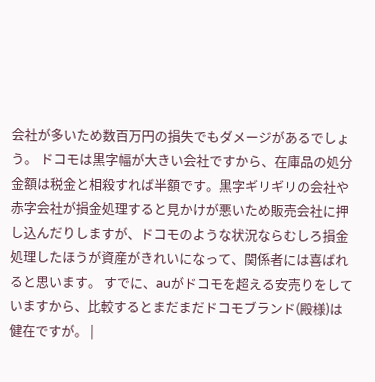会社が多いため数百万円の損失でもダメージがあるでしょう。 ドコモは黒字幅が大きい会社ですから、在庫品の処分金額は税金と相殺すれば半額です。黒字ギリギリの会社や赤字会社が損金処理すると見かけが悪いため販売会社に押し込んだりしますが、ドコモのような状況ならむしろ損金処理したほうが資産がきれいになって、関係者には喜ばれると思います。 すでに、auがドコモを超える安売りをしていますから、比較するとまだまだドコモブランド(殿様)は健在ですが。 |